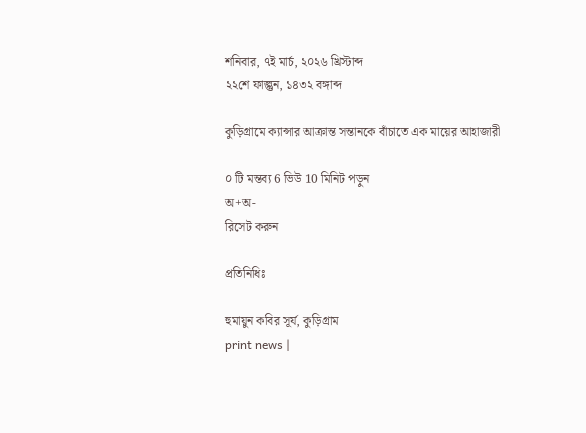শনিবার, ৭ই মার্চ, ২০২৬ খ্রিস্টাব্দ
২২শে ফাল্গুন, ১৪৩২ বঙ্গাব্দ

কুড়িগ্রামে ক্যান্সার আক্রান্ত সন্তানকে বাঁচাতে এক মায়ের আহাজারী

০ টি মন্তব্য 6 ভিউ 10 মিনিট পড়ুন
অ+অ-
রিসেট করুন

প্রতিনিধিঃ

হুমায়ুন কবির সূর্য, কুড়িগ্রাম
print news |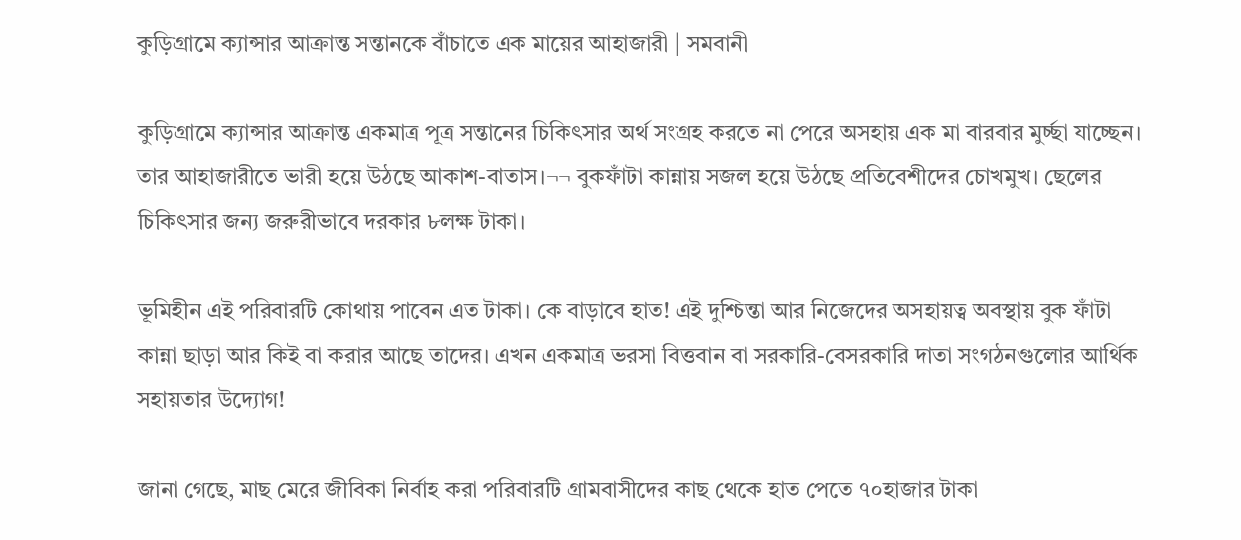কুড়িগ্রামে ক্যান্সার আক্রান্ত সন্তানকে বাঁচাতে এক মায়ের আহাজারী | সমবানী

কুড়িগ্রামে ক্যান্সার আক্রান্ত একমাত্র পূত্র সন্তানের চিকিৎসার অর্থ সংগ্রহ করতে না পেরে অসহায় এক মা বারবার মুর্চ্ছা যাচ্ছেন। তার আহাজারীতে ভারী হয়ে উঠছে আকাশ-বাতাস।¬¬ বুকফাঁটা কান্নায় সজল হয়ে উঠছে প্রতিবেশীদের চোখমুখ। ছেলের চিকিৎসার জন্য জরুরীভাবে দরকার ৮লক্ষ টাকা।

ভূমিহীন এই পরিবারটি কোথায় পাবেন এত টাকা। কে বাড়াবে হাত! এই দুশ্চিন্তা আর নিজেদের অসহায়ত্ব অবস্থায় বুক ফাঁটা কান্না ছাড়া আর কিই বা করার আছে তাদের। এখন একমাত্র ভরসা বিত্তবান বা সরকারি-বেসরকারি দাতা সংগঠনগুলোর আর্থিক সহায়তার উদ্যোগ!

জানা গেছে, মাছ মেরে জীবিকা নির্বাহ করা পরিবারটি গ্রামবাসীদের কাছ থেকে হাত পেতে ৭০হাজার টাকা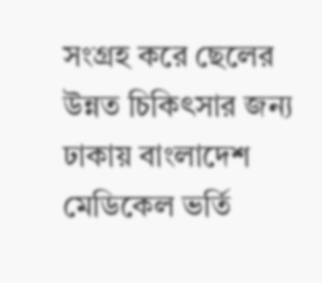সংগ্রহ করে ছেলের উন্নত চিকিৎসার জন্য ঢাকায় বাংলাদেশ মেডিকেল ভর্তি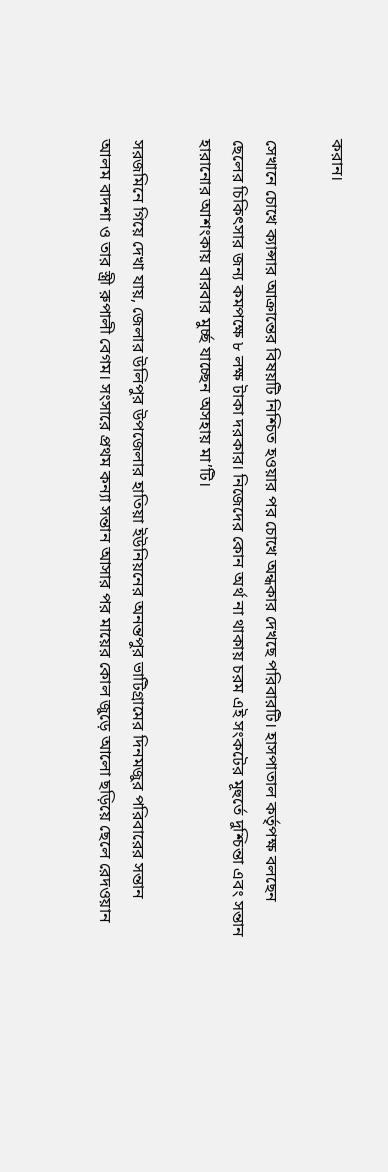করান।

সেখানে চোখে ক্যান্সার আক্রান্তের বিষয়টি নিশ্চিত হওয়ার পর চোখে অন্ধকার দেখছে পরিবারটি। হাসপাতাল কর্তৃপক্ষ বলছেন ছেলের চিকিৎসার জন্য কমপক্ষে ৮ লক্ষ টাকা দরকার। নিজেদের কোন অর্থ না থাকায় চরম এই সংকটের মূহুর্তে দুশ্চিন্তা এবং সন্তান হারানোর আশংকায় বারবার মুর্চ্ছ যাচ্ছেন অসহায় মা’টি।

সরজমিনে গিয়ে দেখা যায়, জেলার উলিপুর উপজেলার হাতিয়া ইউনিয়নের অনন্তপুর ভাটিগ্রামের দিনমজুর পরিবারের সন্তান আলম বাদশা ও তার স্ত্রী রুপালী বেগম। সংসারে প্রথম কন্যা সন্তান আসার পর মায়ের কোল জুড়ে আলো ছড়িয়ে ছেলে রেদওয়ান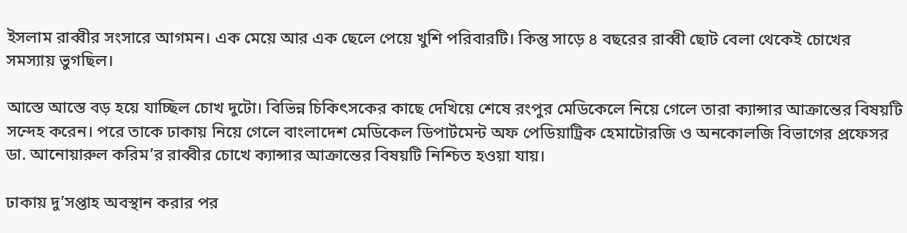ইসলাম রাব্বীর সংসারে আগমন। এক মেয়ে আর এক ছেলে পেয়ে খুশি পরিবারটি। কিন্তু সাড়ে ৪ বছরের রাব্বী ছোট বেলা থেকেই চোখের সমস্যায় ভুগছিল।

আস্তে আস্তে বড় হয়ে যাচ্ছিল চোখ দুটো। বিভিন্ন চিকিৎসকের কাছে দেখিয়ে শেষে রংপুর মেডিকেলে নিয়ে গেলে তারা ক্যান্সার আক্রান্তের বিষয়টি সন্দেহ করেন। পরে তাকে ঢাকায় নিয়ে গেলে বাংলাদেশ মেডিকেল ডিপার্টমেন্ট অফ পেডিয়াট্রিক হেমাটোরজি ও অনকোলজি বিভাগের প্রফেসর ডা. আনোয়ারুল করিম’র রাব্বীর চোখে ক্যান্সার আক্রান্তের বিষয়টি নিশ্চিত হওয়া যায়।

ঢাকায় দু’সপ্তাহ অবস্থান করার পর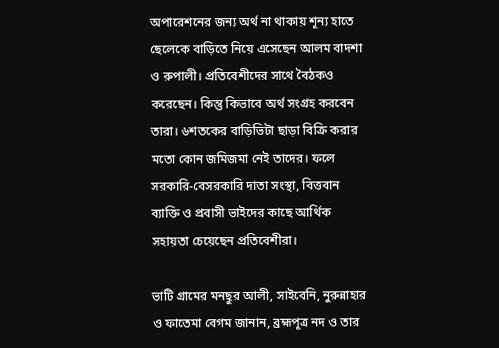অপারেশনের জন্য অর্থ না থাকায় শূন্য হাতে ছেলেকে বাড়িতে নিয়ে এসেছেন আলম বাদশা ও রুপালী। প্রতিবেশীদের সাথে বৈঠকও করেছেন। কিন্তু কিভাবে অর্থ সংগ্রহ করবেন তারা। ৬শতকের বাড়িভিটা ছাড়া বিক্রি করার মতো কোন জমিজমা নেই তাদের। ফলে সরকারি-বেসরকারি দাতা সংস্থা, বিত্তবান ব্যাক্তি ও প্রবাসী ভাইদের কাছে আর্থিক সহায়তা চেয়েছেন প্রতিবেশীরা।

ভাটি গ্রামের মনছুর আলী, সাইবেনি, নুরুন্নাহার ও ফাতেমা বেগম জানান, ব্রহ্মপূত্র নদ ও তার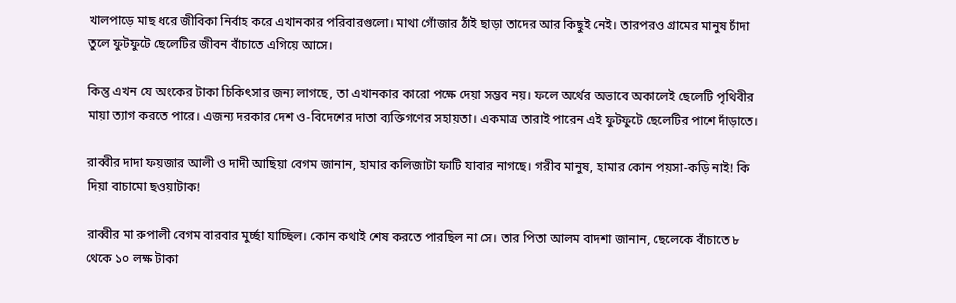খালপাড়ে মাছ ধরে জীবিকা নির্বাহ করে এখানকার পরিবারগুলো। মাথা গোঁজার ঠাঁই ছাড়া তাদের আর কিছুই নেই। তারপরও গ্রামের মানুষ চাঁদা তুলে ফুটফুটে ছেলেটির জীবন বাঁচাতে এগিয়ে আসে।

কিন্তু এখন যে অংকের টাকা চিকিৎসার জন্য লাগছে, তা এখানকার কারো পক্ষে দেয়া সম্ভব নয়। ফলে অর্থের অভাবে অকালেই ছেলেটি পৃথিবীর মায়া ত্যাগ করতে পারে। এজন্য দরকার দেশ ও-বিদেশের দাতা ব্যক্তিগণের সহায়তা। একমাত্র তারাই পারেন এই ফুটফুটে ছেলেটির পাশে দাঁড়াতে।

রাব্বীর দাদা ফয়জার আলী ও দাদী আছিয়া বেগম জানান, হামার কলিজাটা ফাটি যাবার নাগছে। গরীব মানুষ, হামার কোন পয়সা-কড়ি নাই! কি দিয়া বাচামো ছওয়াটাক!

রাব্বীর মা রুপালী বেগম বারবার মুর্চ্ছা যাচ্ছিল। কোন কথাই শেষ করতে পারছিল না সে। তার পিতা আলম বাদশা জানান, ছেলেকে বাঁচাতে ৮ থেকে ১০ লক্ষ টাকা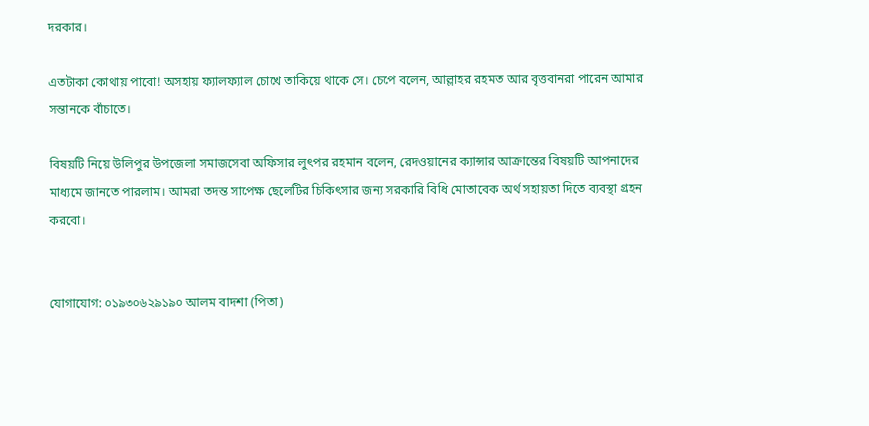দরকার।

এতটাকা কোথায় পাবো! অসহায় ফ্যালফ্যাল চোখে তাকিয়ে থাকে সে। চেপে বলেন, আল্লাহর রহমত আর বৃত্তবানরা পারেন আমার সন্তানকে বাঁচাতে।

বিষয়টি নিয়ে উলিপুর উপজেলা সমাজসেবা অফিসার লুৎপর রহমান বলেন, রেদওয়ানের ক্যান্সার আক্রান্তের বিষয়টি আপনাদের মাধ্যমে জানতে পারলাম। আমরা তদন্ত সাপেক্ষ ছেলেটির চিকিৎসার জন্য সরকারি বিধি মোতাবেক অর্থ সহায়তা দিতে ব্যবস্থা গ্রহন করবো।


যোগাযোগ: ০১৯৩০৬২৯১৯০ আলম বাদশা (পিতা)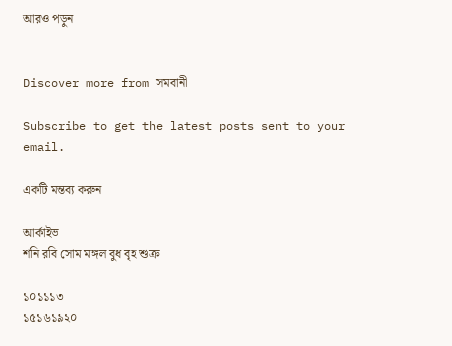আরও পড়ুন


Discover more from সমবানী

Subscribe to get the latest posts sent to your email.

একটি মন্তব্য করুন

আর্কাইভ
শনি রবি সোম মঙ্গল বুধ বৃহ শুক্র

১০১১১৩
১৫১৬১৯২০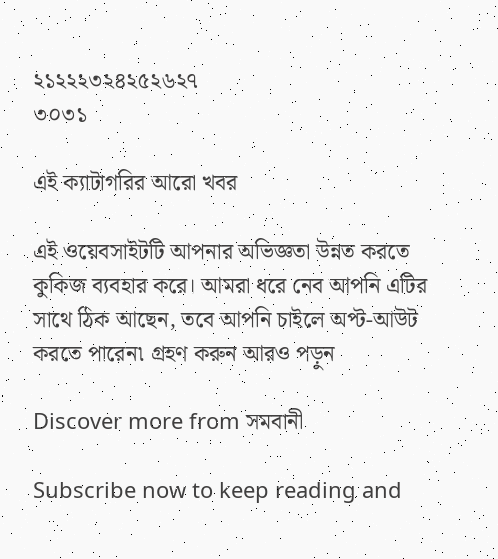২১২২২৩২৪২৫২৬২৭
৩০৩১

এই ক্যাটাগরির আরো খবর

এই ওয়েবসাইটটি আপনার অভিজ্ঞতা উন্নত করতে কুকিজ ব্যবহার করে। আমরা ধরে নেব আপনি এটির সাথে ঠিক আছেন, তবে আপনি চাইলে অপ্ট-আউট করতে পারেন৷ গ্রহণ করুন আরও পড়ুন

Discover more from সমবানী

Subscribe now to keep reading and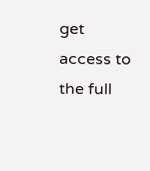get access to the full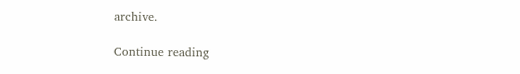archive.

Continue reading